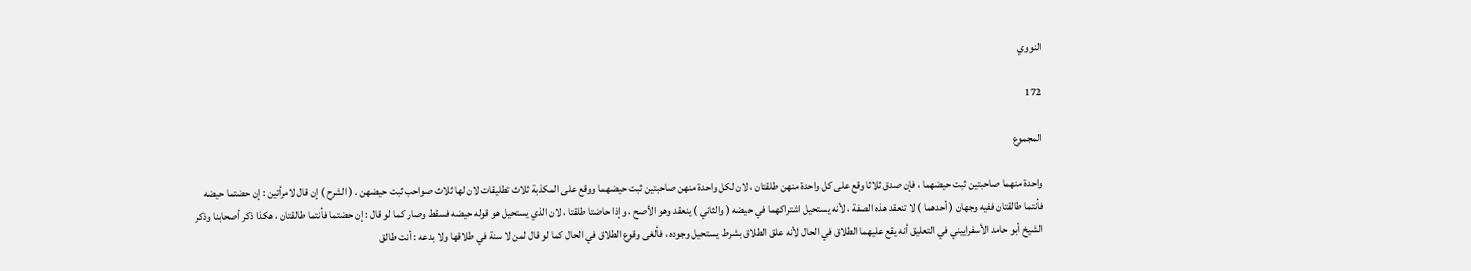النووي

172

المجموع

واحدة منهما صاحبتين ثبت حيضهما ، فإن صدق ثلاثا وقع على كل واحدة منهن طلقتان ، لان لكل واحدة منهن صاحبتين ثبت حيضهما ووقع على المكذبة ثلاث تطليقات لان لها ثلاث صواحب ثبت حيضهن . ( الشرح ) إن قال لامرأتين : إن حضتما حيضه فأنتما طالقتان ففيه وجهان ( أحدهما ) لا تنعقد هذه الصفة ، لأنه يستحيل اشتراكهما في حيضه ( والثاني ) ينعقد وهو الأصح ، وإذا حاضتا طلقتا ، لان الذي يستحيل هو قوله حيضه فسقط وصار كما لو قال : إن حضتما فأنتما طالقتان ، هكذا ذكر أصحابنا وذكر الشيخ أبو حامد الأسفراييني في التعليق أنه يقع عليهما الطلاق في الحال لأنه علق الطلاق بشرط يستحيل وجوده ، فألغى وقوع الطلاق في الحال كما لو قال لمن لا سنة في طلاقها ولا بدعه : أنت طالق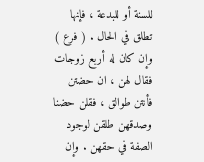للسنة أو للبدعة ، فإنها تطلق في الحال . ( فرع ) وإن كان له أربع زوجات فقال لهن ، ان حضتن فأنتن طوالق ، فقلن حضنا وصدقهن طلقن لوجود الصفة في حقهن . وإن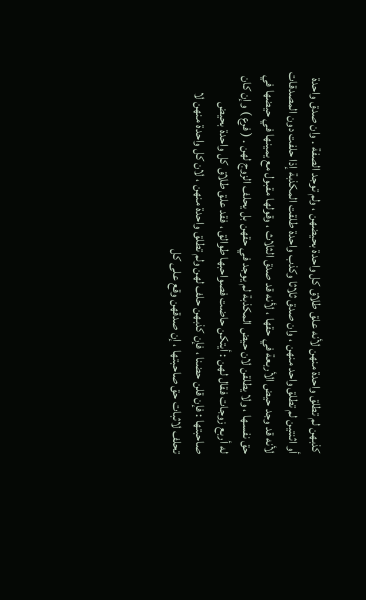كذبهن لم تطلق واحدة منهن لأنه علق طلاق كل واحدة بحيضهن ، ولم توجد الصفة . وان صدق واحدة أو اثنتين لم تطلق واحد منهن ، وان صدق ثلاثا وكذب واحدة طلقت المكذبة إذا حلفت دون المصدقات لأنه قد وجد حيض الأربعة في حقها ، لأنه قد صدق الثلاث ، وقولها مقبول مع يمينها في حيضها في حق نفسها ، ولا يطلقن لان حيض المكذبة لم يوجد في حقهن بل يحلف الزوج لهن . ( فرع ) وإن كان له أربع زوجات فقال لهن : أيتكن حاضت فصواحبها طوالق ، فقد علق طلاق كل واحدة بحيض صاحبتها : فإن قلن حضنا ، فإن كذبهن حلف لهن ولم تطلق واحدة منهن ، لان كل واحدة منهن لا تحلف لاثبات حق صاحبتها ، إن صدقهن وقع على كل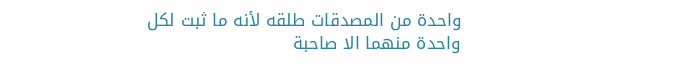واحدة من المصدقات طلقه لأنه ما ثبت لكل واحدة منهما الا صاحبة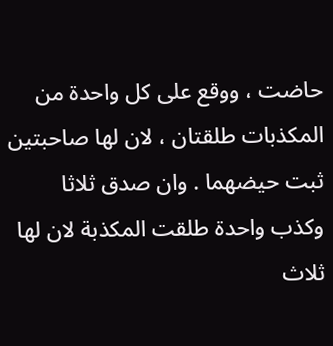حاضت ، ووقع على كل واحدة من المكذبات طلقتان ، لان لها صاحبتين ثبت حيضهما . وان صدق ثلاثا وكذب واحدة طلقت المكذبة لان لها ثلاث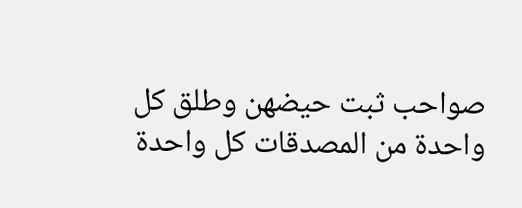صواحب ثبت حيضهن وطلق كل واحدة من المصدقات كل واحدة